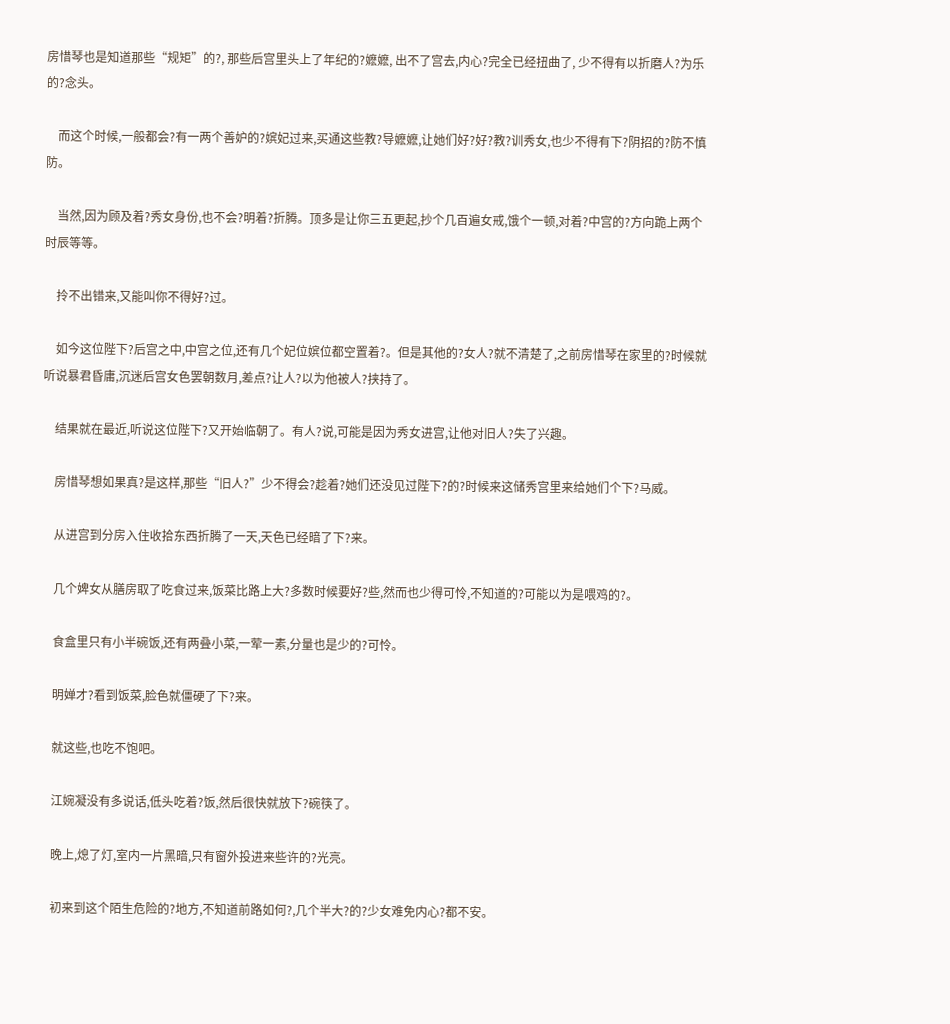房惜琴也是知道那些“规矩”的?, 那些后宫里头上了年纪的?嬷嬷, 出不了宫去,内心?完全已经扭曲了, 少不得有以折磨人?为乐的?念头。

    而这个时候,一般都会?有一两个善妒的?嫔妃过来,买通这些教?导嬷嬷,让她们好?好?教?训秀女,也少不得有下?阴招的?防不慎防。

    当然,因为顾及着?秀女身份,也不会?明着?折腾。顶多是让你三五更起,抄个几百遍女戒,饿个一顿,对着?中宫的?方向跪上两个时辰等等。

    拎不出错来,又能叫你不得好?过。

    如今这位陛下?后宫之中,中宫之位,还有几个妃位嫔位都空置着?。但是其他的?女人?就不清楚了,之前房惜琴在家里的?时候就听说暴君昏庸,沉迷后宫女色罢朝数月,差点?让人?以为他被人?挟持了。

    结果就在最近,听说这位陛下?又开始临朝了。有人?说,可能是因为秀女进宫,让他对旧人?失了兴趣。

    房惜琴想如果真?是这样,那些“旧人?”少不得会?趁着?她们还没见过陛下?的?时候来这储秀宫里来给她们个下?马威。

    从进宫到分房入住收拾东西折腾了一天,天色已经暗了下?来。

    几个婢女从膳房取了吃食过来,饭菜比路上大?多数时候要好?些,然而也少得可怜,不知道的?可能以为是喂鸡的?。

    食盒里只有小半碗饭,还有两叠小菜,一荤一素,分量也是少的?可怜。

    明婵才?看到饭菜,脸色就僵硬了下?来。

    就这些,也吃不饱吧。

    江婉凝没有多说话,低头吃着?饭,然后很快就放下?碗筷了。

    晚上,熄了灯,室内一片黑暗,只有窗外投进来些许的?光亮。

    初来到这个陌生危险的?地方,不知道前路如何?,几个半大?的?少女难免内心?都不安。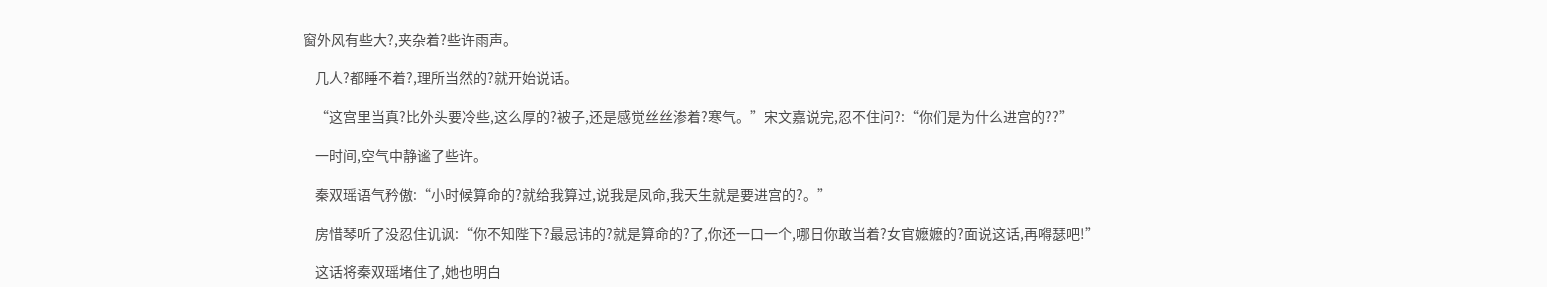窗外风有些大?,夹杂着?些许雨声。

    几人?都睡不着?,理所当然的?就开始说话。

    “这宫里当真?比外头要冷些,这么厚的?被子,还是感觉丝丝渗着?寒气。”宋文嘉说完,忍不住问?:“你们是为什么进宫的??”

    一时间,空气中静谧了些许。

    秦双瑶语气矜傲:“小时候算命的?就给我算过,说我是凤命,我天生就是要进宫的?。”

    房惜琴听了没忍住讥讽:“你不知陛下?最忌讳的?就是算命的?了,你还一口一个,哪日你敢当着?女官嬷嬷的?面说这话,再嘚瑟吧!”

    这话将秦双瑶堵住了,她也明白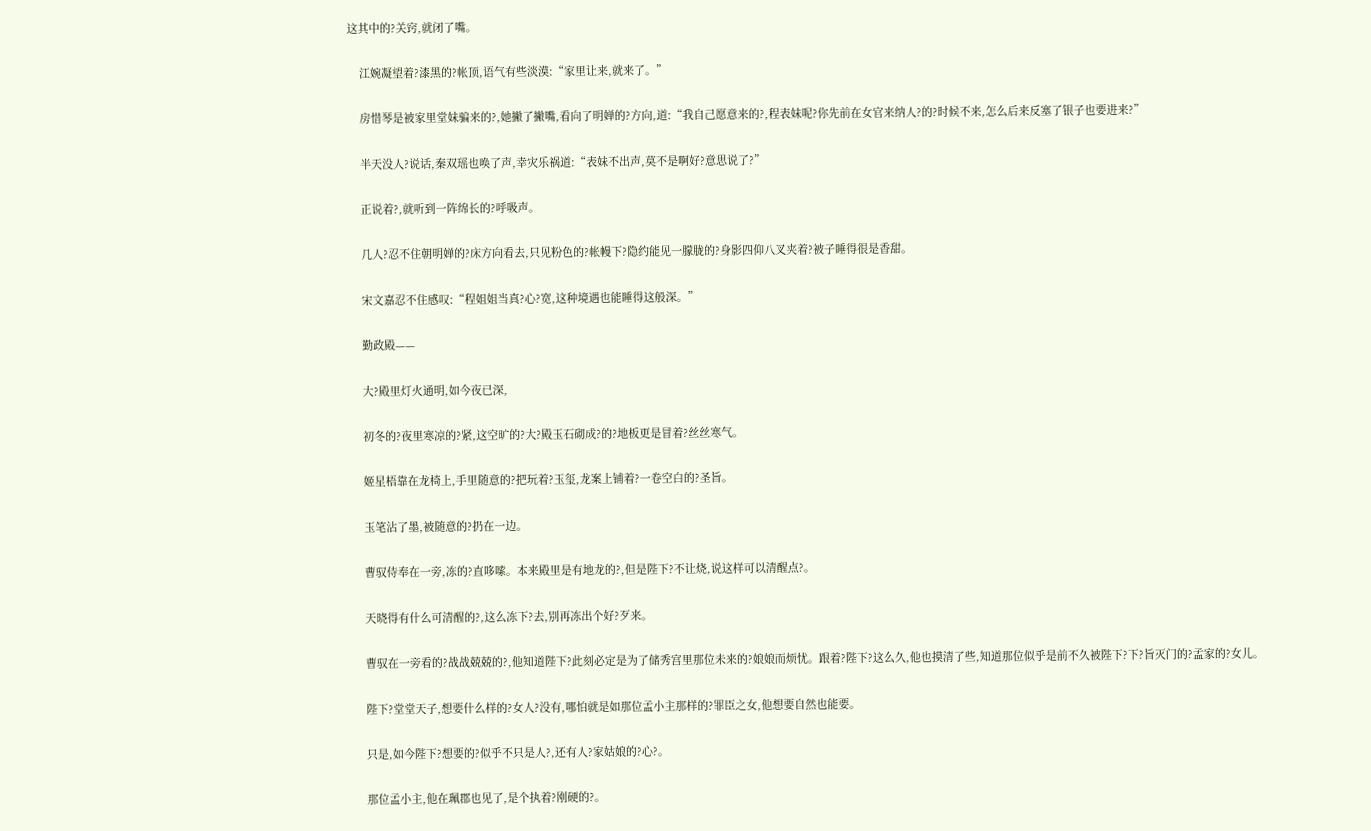这其中的?关窍,就闭了嘴。

    江婉凝望着?漆黑的?帐顶,语气有些淡漠:“家里让来,就来了。”

    房惜琴是被家里堂妹骗来的?,她撇了撇嘴,看向了明婵的?方向,道:“我自己愿意来的?,程表妹呢?你先前在女官来纳人?的?时候不来,怎么后来反塞了银子也要进来?”

    半天没人?说话,秦双瑶也唤了声,幸灾乐祸道:“表妹不出声,莫不是啊好?意思说了?”

    正说着?,就听到一阵绵长的?呼吸声。

    几人?忍不住朝明婵的?床方向看去,只见粉色的?帐幔下?隐约能见一朦胧的?身影四仰八叉夹着?被子睡得很是香甜。

    宋文嘉忍不住感叹:“程姐姐当真?心?宽,这种境遇也能睡得这般深。”

    勤政殿——

    大?殿里灯火通明,如今夜已深,

    初冬的?夜里寒凉的?紧,这空旷的?大?殿玉石砌成?的?地板更是冒着?丝丝寒气。

    姬星梧靠在龙椅上,手里随意的?把玩着?玉玺,龙案上铺着?一卷空白的?圣旨。

    玉笔沾了墨,被随意的?扔在一边。

    曹驭侍奉在一旁,冻的?直哆嗦。本来殿里是有地龙的?,但是陛下?不让烧,说这样可以清醒点?。

    天晓得有什么可清醒的?,这么冻下?去,别再冻出个好?歹来。

    曹驭在一旁看的?战战兢兢的?,他知道陛下?此刻必定是为了储秀宫里那位未来的?娘娘而烦忧。跟着?陛下?这么久,他也摸清了些,知道那位似乎是前不久被陛下?下?旨灭门的?孟家的?女儿。

    陛下?堂堂天子,想要什么样的?女人?没有,哪怕就是如那位孟小主那样的?罪臣之女,他想要自然也能要。

    只是,如今陛下?想要的?似乎不只是人?,还有人?家姑娘的?心?。

    那位孟小主,他在珮郡也见了,是个执着?刚硬的?。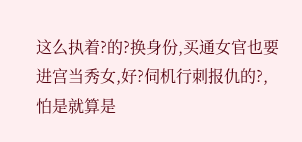这么执着?的?换身份,买通女官也要进宫当秀女,好?伺机行刺报仇的?,怕是就算是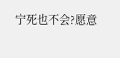宁死也不会?愿意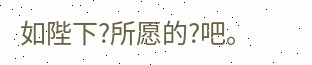如陛下?所愿的?吧。